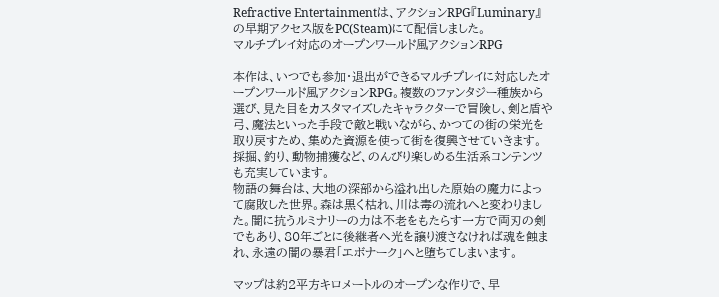Refractive Entertainmentは、アクションRPG『Luminary』の早期アクセス版をPC(Steam)にて配信しました。
マルチプレイ対応のオープンワールド風アクションRPG

本作は、いつでも参加・退出ができるマルチプレイに対応したオープンワールド風アクションRPG。複数のファンタジー種族から選び、見た目をカスタマイズしたキャラクターで冒険し、剣と盾や弓、魔法といった手段で敵と戦いながら、かつての街の栄光を取り戻すため、集めた資源を使って街を復興させていきます。採掘、釣り、動物捕獲など、のんびり楽しめる生活系コンテンツも充実しています。
物語の舞台は、大地の深部から溢れ出した原始の魔力によって腐敗した世界。森は黒く枯れ、川は毒の流れへと変わりました。闇に抗うルミナリーの力は不老をもたらす一方で両刃の剣でもあり、80年ごとに後継者へ光を譲り渡さなければ魂を蝕まれ、永遠の闇の暴君「エボナーク」へと堕ちてしまいます。

マップは約2平方キロメートルのオープンな作りで、早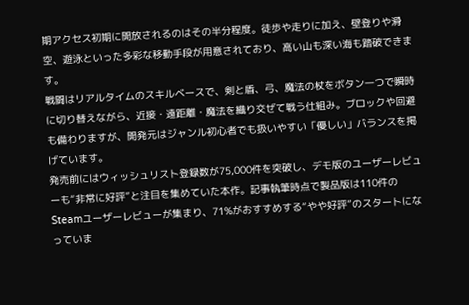期アクセス初期に開放されるのはその半分程度。徒歩や走りに加え、壁登りや滑空、遊泳といった多彩な移動手段が用意されており、高い山も深い海も踏破できます。
戦闘はリアルタイムのスキルベースで、剣と盾、弓、魔法の杖をボタン一つで瞬時に切り替えながら、近接・遠距離・魔法を織り交ぜて戦う仕組み。ブロックや回避も備わりますが、開発元はジャンル初心者でも扱いやすい「優しい」バランスを掲げています。
発売前にはウィッシュリスト登録数が75,000件を突破し、デモ版のユーザーレビューも“非常に好評”と注目を集めていた本作。記事執筆時点で製品版は110件のSteamユーザーレビューが集まり、71%がおすすめする“やや好評”のスタートになっていま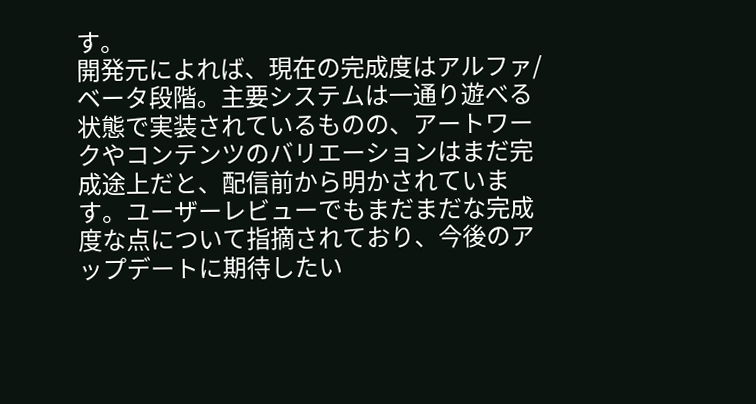す。
開発元によれば、現在の完成度はアルファ/ベータ段階。主要システムは一通り遊べる状態で実装されているものの、アートワークやコンテンツのバリエーションはまだ完成途上だと、配信前から明かされています。ユーザーレビューでもまだまだな完成度な点について指摘されており、今後のアップデートに期待したい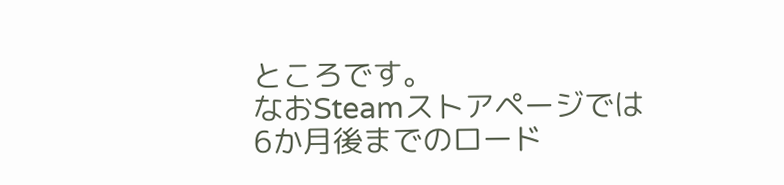ところです。
なおSteamストアページでは6か月後までのロード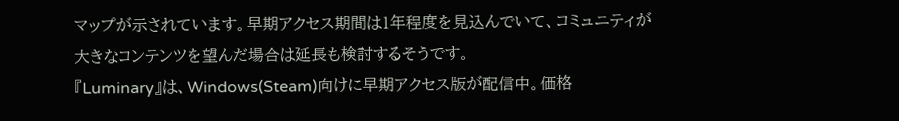マップが示されています。早期アクセス期間は1年程度を見込んでいて、コミュニティが大きなコンテンツを望んだ場合は延長も検討するそうです。
『Luminary』は、Windows(Steam)向けに早期アクセス版が配信中。価格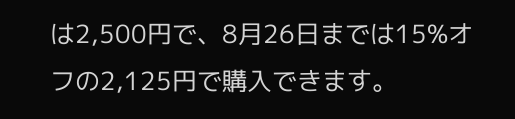は2,500円で、8月26日までは15%オフの2,125円で購入できます。